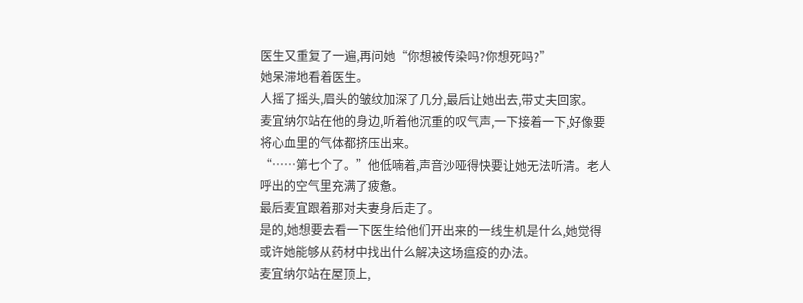医生又重复了一遍,再问她“你想被传染吗?你想死吗?”
她呆滞地看着医生。
人摇了摇头,眉头的皱纹加深了几分,最后让她出去,带丈夫回家。
麦宜纳尔站在他的身边,听着他沉重的叹气声,一下接着一下,好像要将心血里的气体都挤压出来。
“……第七个了。”他低喃着,声音沙哑得快要让她无法听清。老人呼出的空气里充满了疲惫。
最后麦宜跟着那对夫妻身后走了。
是的,她想要去看一下医生给他们开出来的一线生机是什么,她觉得或许她能够从药材中找出什么解决这场瘟疫的办法。
麦宜纳尔站在屋顶上,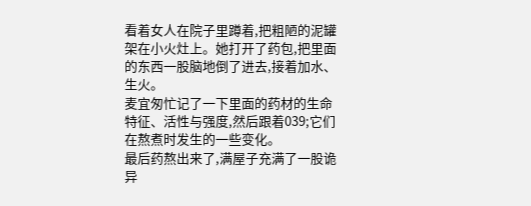看着女人在院子里蹲着,把粗陋的泥罐架在小火灶上。她打开了药包,把里面的东西一股脑地倒了进去,接着加水、生火。
麦宜匆忙记了一下里面的药材的生命特征、活性与强度,然后跟着039;它们在熬煮时发生的一些变化。
最后药熬出来了,满屋子充满了一股诡异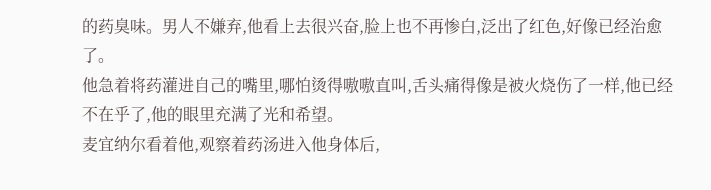的药臭味。男人不嫌弃,他看上去很兴奋,脸上也不再惨白,泛出了红色,好像已经治愈了。
他急着将药灌进自己的嘴里,哪怕烫得嗷嗷直叫,舌头痛得像是被火烧伤了一样,他已经不在乎了,他的眼里充满了光和希望。
麦宜纳尔看着他,观察着药汤进入他身体后,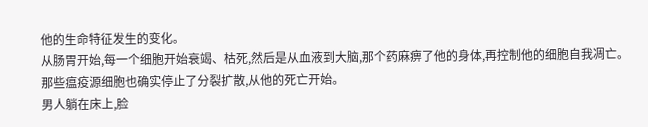他的生命特征发生的变化。
从肠胃开始,每一个细胞开始衰竭、枯死,然后是从血液到大脑,那个药麻痹了他的身体,再控制他的细胞自我凋亡。
那些瘟疫源细胞也确实停止了分裂扩散,从他的死亡开始。
男人躺在床上,脸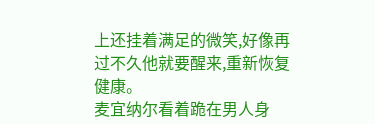上还挂着满足的微笑,好像再过不久他就要醒来,重新恢复健康。
麦宜纳尔看着跪在男人身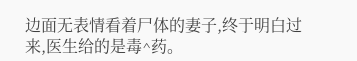边面无表情看着尸体的妻子,终于明白过来,医生给的是毒^药。